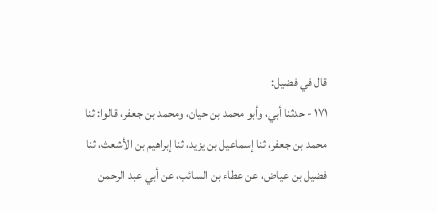قال في فضيل:
١٧١ - حدثنا أبي، وأبو محمد بن حيان، ومحمد بن جعفر، قالوا: ثنا محمد بن جعفر، ثنا إسماعيل بن يزيد، ثنا إبراهيم بن الأشعث، ثنا فضيل بن عياض، عن عطاء بن السائب، عن أبي عبد الرحمن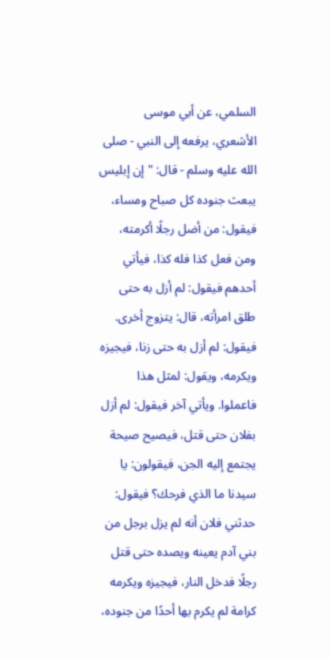السلمي، عن أبي موسى الأشعري، يرفعه إلى النبي - صلى الله عليه وسلم - قال: "إن إبليس يبعث جنوده كل صباح ومساء، فيقول: من أضل رجلًا أكرمته، ومن فعل كذا فله كذا، فيأتي أحدهم فيقول: لم أزل به حتى طلق امرأته، قال: يتزوج أخرى. فيقول: لم أزل به حتى زنا، فيجيزه ويكرمه، ويقول: لمثل هذا فاعملوا. ويأتي آخر فيقول: لم أزل بفلان حتى قتل، فيصيح صيحة يجتمع إليه الجن، فيقولون: يا سيدنا ما الذي فرحك؟ فيقول: حدثني فلان أنه لم يزل برجل من بني آدم يعينه ويصده حتى قتل رجلًا فدخل النار، فيجيزه ويكرمه كرامة لم يكرم بها أحدًا من جنوده،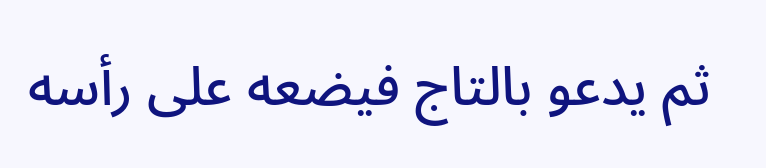ثم يدعو بالتاج فيضعه على رأسه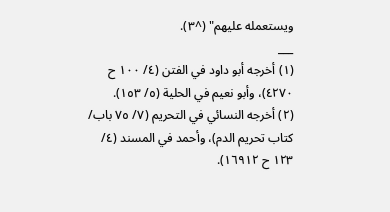ويستعمله عليهم" (^٣).
___
(١) أخرجه أبو داود في الفتن (٤/ ١٠٠ ح ٤٢٧٠)، وأبو نعيم في الحلية (٥/ ١٥٣).
(٢) أخرجه النسائي في التحريم (٧/ ٧٥ باب/ كتاب تحريم الدم)، وأحمد في المسند (٤/ ١٢٣ ح ١٦٩١٢).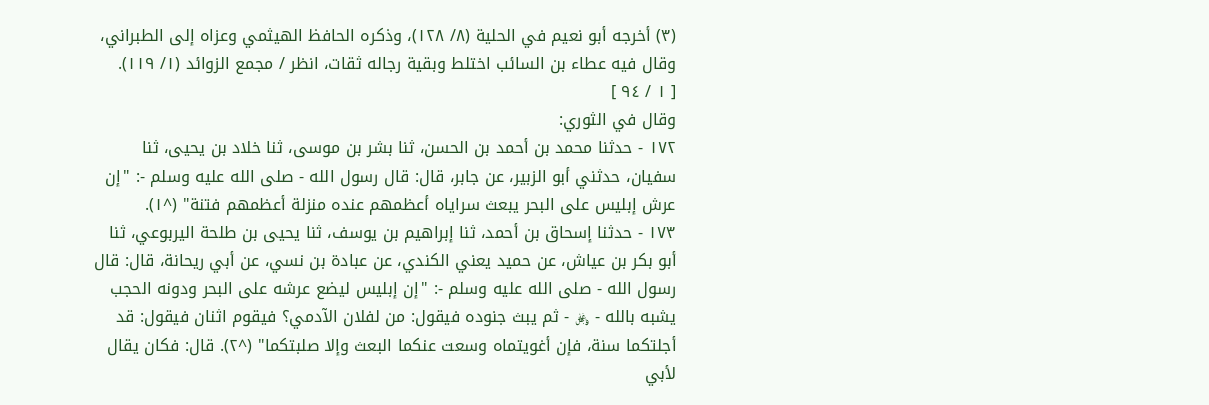(٣) أخرجه أبو نعيم في الحلية (٨/ ١٢٨)، وذكره الحافظ الهيثمي وعزاه إلى الطبراني، وقال فيه عطاء بن السائب اختلط وبقية رجاله ثقات، انظر / مجمع الزوائد (١/ ١١٩).
[ ١ / ٩٤ ]
وقال في الثوري:
١٧٢ - حدثنا محمد بن أحمد بن الحسن، ثنا بشر بن موسى، ثنا خلاد بن يحيى، ثنا سفيان، حدثني أبو الزبير، عن جابر، قال: قال رسول الله - صلى الله عليه وسلم -: "إن عرش إبليس على البحر يبعث سراياه أعظمهم عنده منزلة أعظمهم فتنة" (^١).
١٧٣ - حدثنا إسحاق بن أحمد، ثنا إبراهيم بن يوسف، ثنا يحيى بن طلحة اليربوعي، ثنا أبو بكر بن عياش، عن حميد يعني الكندي، عن عبادة بن نسي، عن أبي ريحانة، قال: قال رسول الله - صلى الله عليه وسلم -: "إن إبليس ليضع عرشه على البحر ودونه الحجب يشبه بالله - ﷿ - ثم يبث جنوده فيقول: من لفلان الآدمي؟ فيقوم اثنان فيقول: قد أجلتكما سنة، فإن أغويتماه وسعت عنكما البعث وإلا صلبتكما" (^٢). قال: فكان يقال لأبي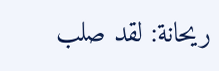ريحانة: لقد صلب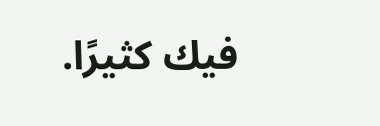فيك كثيرًا.